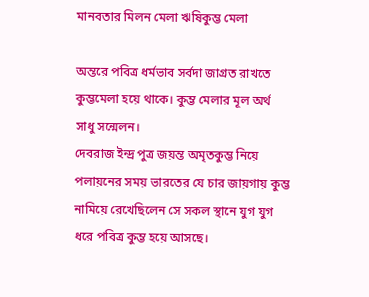মানবতার মিলন মেলা ঋষিকুম্ভ মেলা

অন্তরে পবিত্র ধর্মভাব সর্বদা জাগ্রত রাখতে কুম্ভমেলা হয়ে থাকে। কুম্ভ মেলার মূল অর্থ সাধু সন্মেলন।
দেবরাজ ইন্দ্র পুত্র জয়ন্ত অমৃতকুম্ভ নিয়ে পলায়নের সময় ভারতের যে চার জায়গায় কুম্ভ নামিয়ে রেখেছিলেন সে সকল স্থানে যুগ যুগ ধরে পবিত্র কুম্ভ হয়ে আসছে।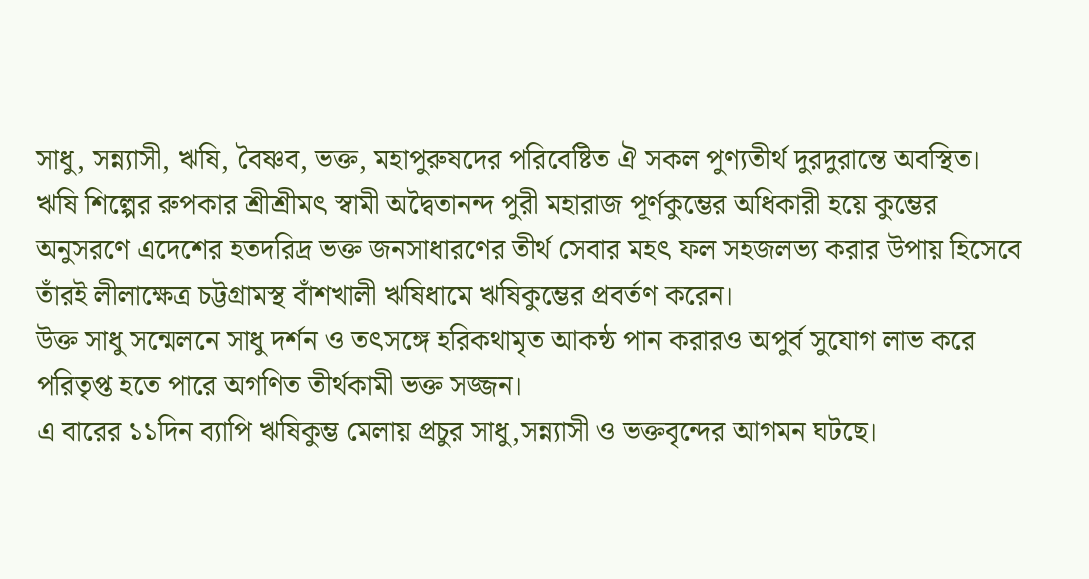সাধু, সন্ন্যাসী, ঋষি, বৈষ্ণব, ভক্ত, মহাপুরুষদের পরিবেষ্টিত ঐ সকল পুণ্যতীর্থ দুরদুরান্তে অবস্থিত।
ঋষি শিল্পের রুপকার শ্রীশ্রীমৎ স্বামী অদ্বৈতানন্দ পুরী মহারাজ পূর্ণকুম্ভের অধিকারী হয়ে কুম্ভের অনুসরণে এদেশের হতদরিদ্র ভক্ত জনসাধারণের তীর্থ সেবার মহৎ ফল সহজলভ্য করার উপায় হিসেবে তাঁরই লীলাক্ষেত্র চট্টগ্রামস্থ বাঁশখালী ঋষিধামে ঋষিকুম্ভের প্রবর্তণ করেন।
উক্ত সাধু সন্মেলনে সাধু দর্শন ও তৎসঙ্গে হরিকথামৃত আকন্ঠ পান করারও অপুর্ব সুযোগ লাভ করে পরিতৃপ্ত হতে পারে অগণিত তীর্থকামী ভক্ত সজ্জন।
এ বারের ১১দিন ব্যাপি ঋষিকুম্ভ মেলায় প্রচুর সাধু,সন্ন্যাসী ও ভক্তবৃন্দের আগমন ঘটছে।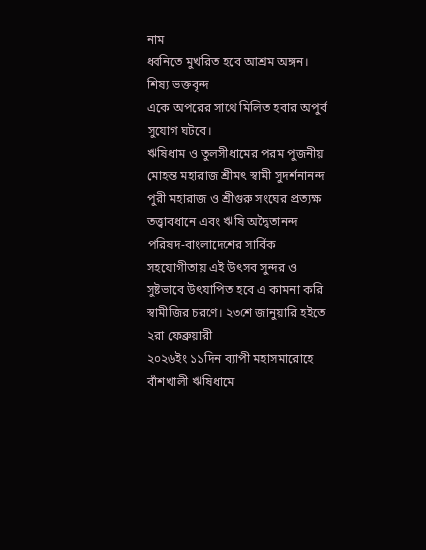নাম
ধ্বনিতে মুখরিত হবে আশ্রম অঙ্গন। শিষ্য ভক্তবৃন্দ
একে অপরের সাথে মিলিত হবার অপুর্ব সুযোগ ঘটবে।
ঋষিধাম ও তুলসীধামের পরম পুজনীয় মোহন্ত মহারাজ শ্রীমৎ স্বামী সুদর্শনানন্দ পুরী মহারাজ ও শ্রীগুরু সংঘের প্রত্যক্ষ তত্ত্বাবধানে এবং ঋষি অদ্বৈতানন্দ পরিষদ-বাংলাদেশের সার্বিক সহযোগীতায় এই উৎসব সুন্দর ও সুষ্টভাবে উৎযাপিত হবে এ কামনা করি স্বামীজির চরণে। ২৩শে জানুয়ারি হইতে ২রা ফেব্রুয়ারী
২০২৬ইং ১১দিন ব্যাপী মহাসমারোহে বাঁশখালী ঋষিধামে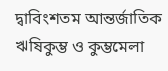দ্বাবিংশতম আন্তর্জাতিক ঋষিকুম্ভ ও কুম্ভমেলা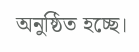অনুষ্ঠিত হচ্ছে।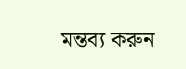মন্তব্য করুন